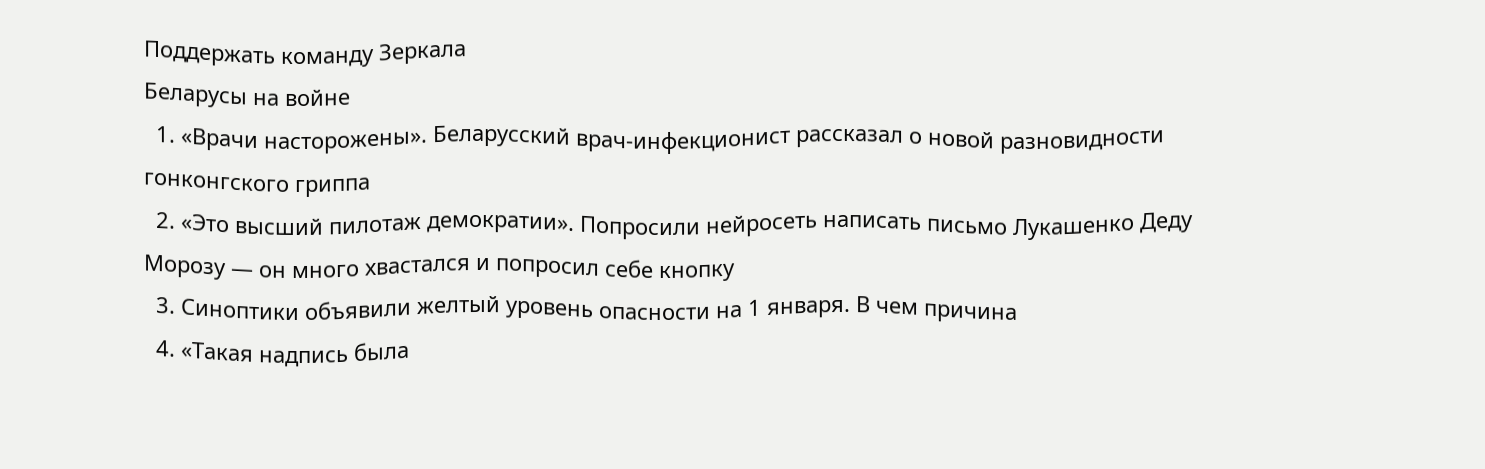Поддержать команду Зеркала
Беларусы на войне
  1. «Врачи насторожены». Беларусский врач-инфекционист рассказал о новой разновидности гонконгского гриппа
  2. «Это высший пилотаж демократии». Попросили нейросеть написать письмо Лукашенко Деду Морозу — он много хвастался и попросил себе кнопку
  3. Синоптики объявили желтый уровень опасности на 1 января. В чем причина
  4. «Такая надпись была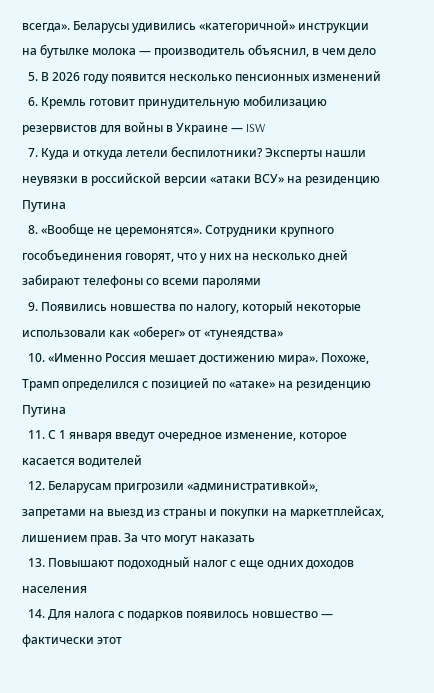всегда». Беларусы удивились «категоричной» инструкции на бутылке молока — производитель объяснил, в чем дело
  5. В 2026 году появится несколько пенсионных изменений
  6. Кремль готовит принудительную мобилизацию резервистов для войны в Украине — ISW
  7. Куда и откуда летели беспилотники? Эксперты нашли неувязки в российской версии «атаки ВСУ» на резиденцию Путина
  8. «Вообще не церемонятся». Сотрудники крупного гособъединения говорят, что у них на несколько дней забирают телефоны со всеми паролями
  9. Появились новшества по налогу, который некоторые использовали как «оберег» от «тунеядства»
  10. «Именно Россия мешает достижению мира». Похоже, Трамп определился с позицией по «атаке» на резиденцию Путина
  11. С 1 января введут очередное изменение, которое касается водителей
  12. Беларусам пригрозили «административкой», запретами на выезд из страны и покупки на маркетплейсах, лишением прав. За что могут наказать
  13. Повышают подоходный налог с еще одних доходов населения
  14. Для налога с подарков появилось новшество — фактически этот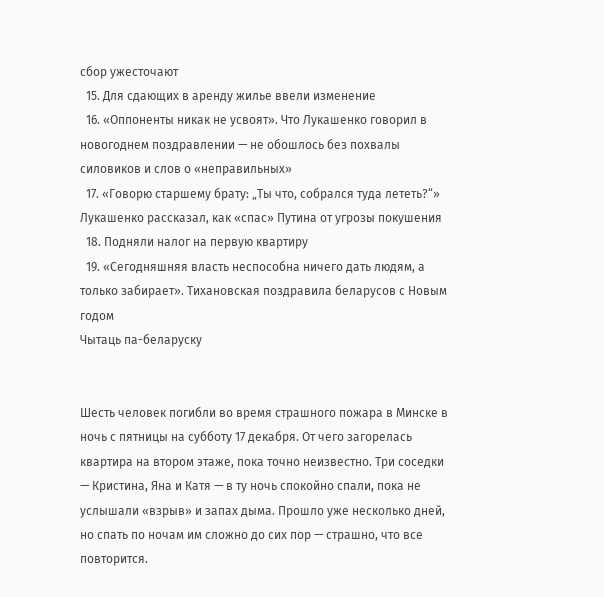сбор ужесточают
  15. Для сдающих в аренду жилье ввели изменение
  16. «Оппоненты никак не усвоят». Что Лукашенко говорил в новогоднем поздравлении — не обошлось без похвалы силовиков и слов о «неправильных»
  17. «Говорю старшему брату: „Ты что, собрался туда лететь?“» Лукашенко рассказал, как «спас» Путина от угрозы покушения
  18. Подняли налог на первую квартиру
  19. «Сегодняшняя власть неспособна ничего дать людям, а только забирает». Тихановская поздравила беларусов с Новым годом
Чытаць па-беларуску


Шесть человек погибли во время страшного пожара в Минске в ночь с пятницы на субботу 17 декабря. От чего загорелась квартира на втором этаже, пока точно неизвестно. Три соседки — Кристина, Яна и Катя — в ту ночь спокойно спали, пока не услышали «взрыв» и запах дыма. Прошло уже несколько дней, но спать по ночам им сложно до сих пор — страшно, что все повторится.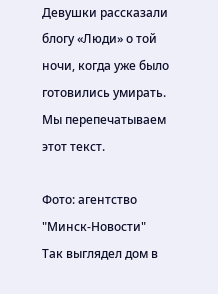Девушки рассказали блогу «Люди» о той ночи, когда уже было готовились умирать. Мы перепечатываем этот текст.

Фото: агентство "Минск-Новости"
Так выглядел дом в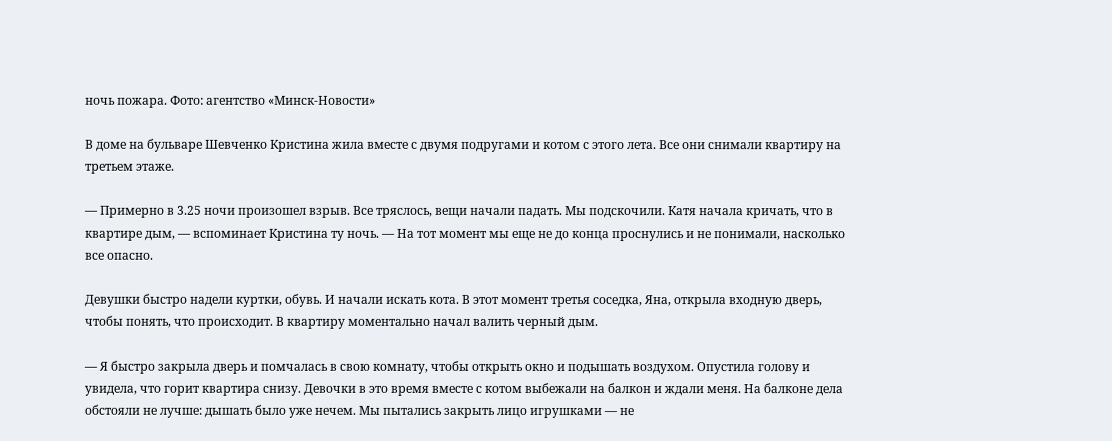ночь пожара. Фото: агентство «Минск-Новости»

В доме на бульваре Шевченко Кристина жила вместе с двумя подругами и котом с этого лета. Все они снимали квартиру на третьем этаже.

— Примерно в 3.25 ночи произошел взрыв. Все тряслось, вещи начали падать. Мы подскочили. Катя начала кричать, что в квартире дым, — вспоминает Кристина ту ночь. — На тот момент мы еще не до конца проснулись и не понимали, насколько все опасно.

Девушки быстро надели куртки, обувь. И начали искать кота. В этот момент третья соседка, Яна, открыла входную дверь, чтобы понять, что происходит. В квартиру моментально начал валить черный дым.

— Я быстро закрыла дверь и помчалась в свою комнату, чтобы открыть окно и подышать воздухом. Опустила голову и увидела, что горит квартира снизу. Девочки в это время вместе с котом выбежали на балкон и ждали меня. На балконе дела обстояли не лучше: дышать было уже нечем. Мы пытались закрыть лицо игрушками — не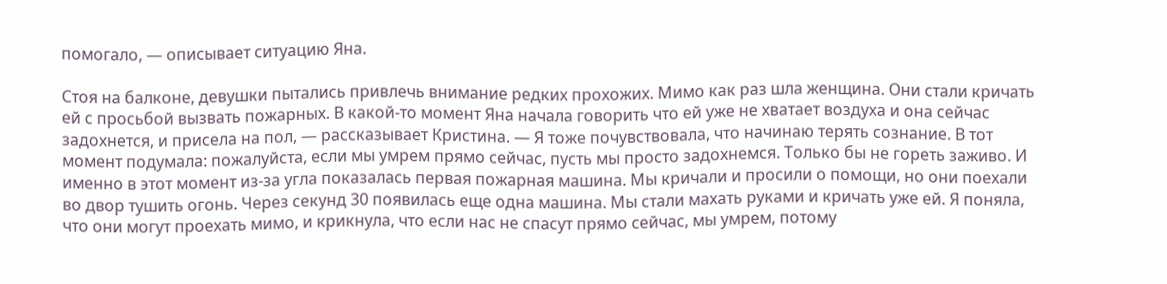помогало, — описывает ситуацию Яна.

Стоя на балконе, девушки пытались привлечь внимание редких прохожих. Мимо как раз шла женщина. Они стали кричать ей с просьбой вызвать пожарных. В какой-то момент Яна начала говорить что ей уже не хватает воздуха и она сейчас задохнется, и присела на пол, — рассказывает Кристина. — Я тоже почувствовала, что начинаю терять сознание. В тот момент подумала: пожалуйста, если мы умрем прямо сейчас, пусть мы просто задохнемся. Только бы не гореть заживо. И именно в этот момент из-за угла показалась первая пожарная машина. Мы кричали и просили о помощи, но они поехали во двор тушить огонь. Через секунд 30 появилась еще одна машина. Мы стали махать руками и кричать уже ей. Я поняла, что они могут проехать мимо, и крикнула, что если нас не спасут прямо сейчас, мы умрем, потому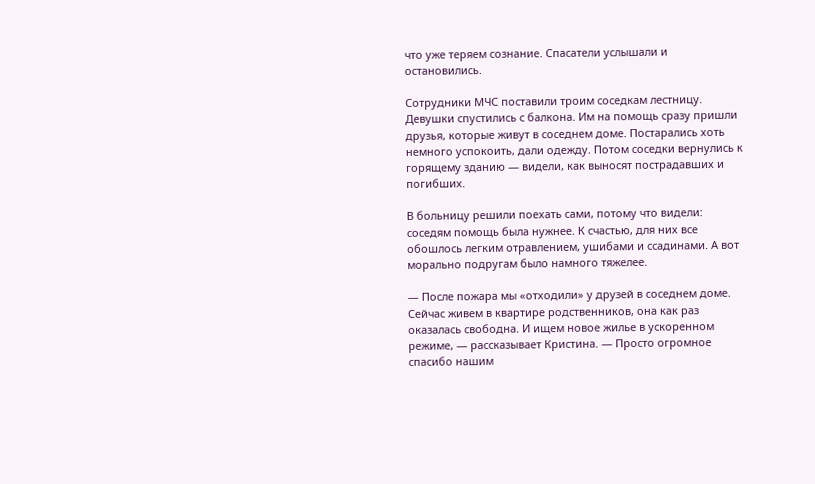что уже теряем сознание. Спасатели услышали и остановились.

Сотрудники МЧС поставили троим соседкам лестницу. Девушки спустились с балкона. Им на помощь сразу пришли друзья, которые живут в соседнем доме. Постарались хоть немного успокоить, дали одежду. Потом соседки вернулись к горящему зданию — видели, как выносят пострадавших и погибших.

В больницу решили поехать сами, потому что видели: соседям помощь была нужнее. К счастью, для них все обошлось легким отравлением, ушибами и ссадинами. А вот морально подругам было намного тяжелее.

— После пожара мы «отходили» у друзей в соседнем доме. Сейчас живем в квартире родственников, она как раз оказалась свободна. И ищем новое жилье в ускоренном режиме, — рассказывает Кристина. — Просто огромное спасибо нашим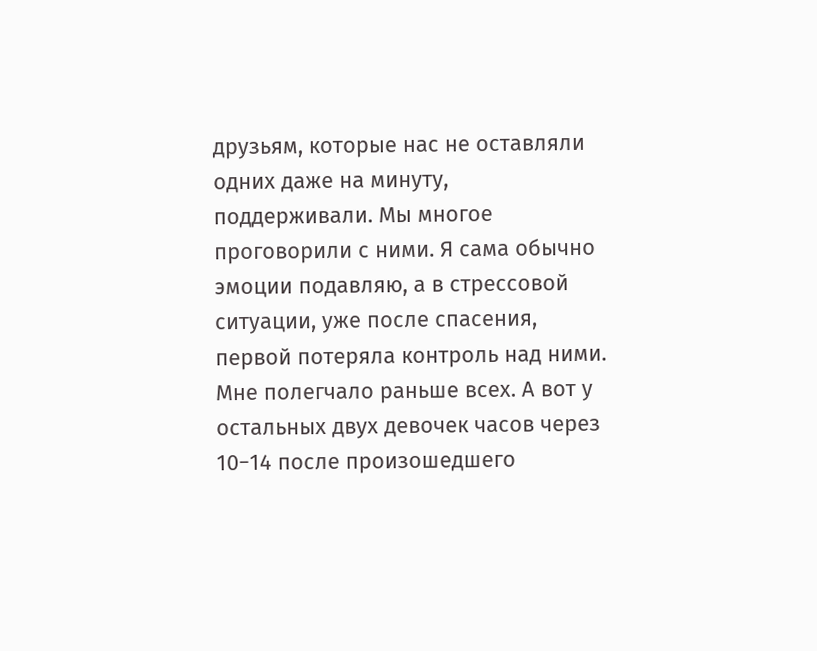друзьям, которые нас не оставляли одних даже на минуту, поддерживали. Мы многое проговорили с ними. Я сама обычно эмоции подавляю, а в стрессовой ситуации, уже после спасения, первой потеряла контроль над ними. Мне полегчало раньше всех. А вот у остальных двух девочек часов через 10−14 после произошедшего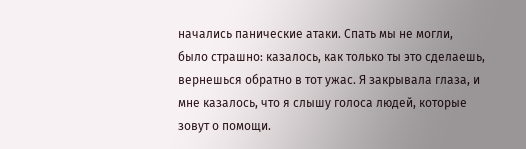начались панические атаки. Спать мы не могли, было страшно: казалось, как только ты это сделаешь, вернешься обратно в тот ужас. Я закрывала глаза, и мне казалось, что я слышу голоса людей, которые зовут о помощи.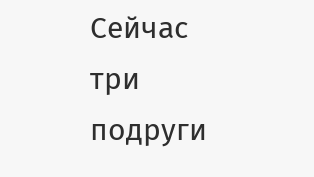Сейчас три подруги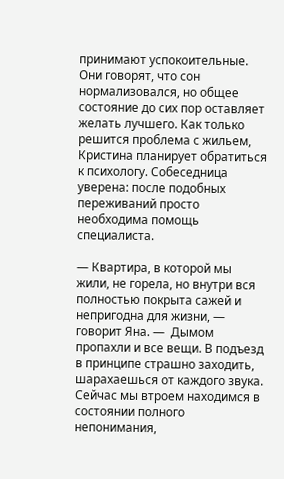принимают успокоительные. Они говорят, что сон нормализовался, но общее состояние до сих пор оставляет желать лучшего. Как только решится проблема с жильем, Кристина планирует обратиться к психологу. Собеседница уверена: после подобных переживаний просто необходима помощь специалиста.

— Квартира, в которой мы жили, не горела, но внутри вся полностью покрыта сажей и непригодна для жизни, — говорит Яна. —  Дымом пропахли и все вещи. В подъезд в принципе страшно заходить, шарахаешься от каждого звука. Сейчас мы втроем находимся в состоянии полного непонимания,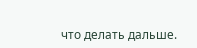что делать дальше.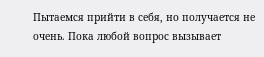Пытаемся прийти в себя, но получается не очень. Пока любой вопрос вызывает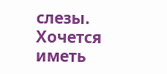слезы. Хочется иметь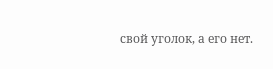свой уголок, а его нет.